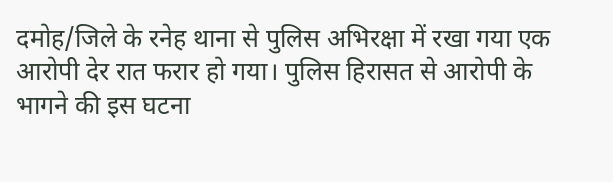दमोह/जिले के रनेह थाना से पुलिस अभिरक्षा में रखा गया एक आरोपी देर रात फरार हो गया। पुलिस हिरासत से आरोपी के भागने की इस घटना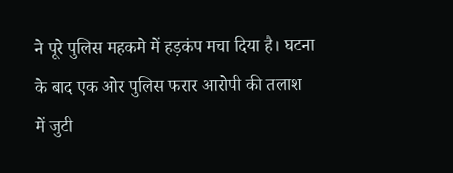ने पूरे पुलिस महकमे में हड़कंप मचा दिया है। घटना के बाद एक ओर पुलिस फरार आरोपी की तलाश में जुटी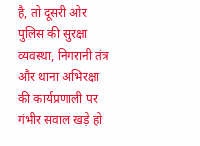है, तो दूसरी ओर पुलिस की सुरक्षा व्यवस्था, निगरानी तंत्र और थाना अभिरक्षा की कार्यप्रणाली पर गंभीर सवाल खड़े हो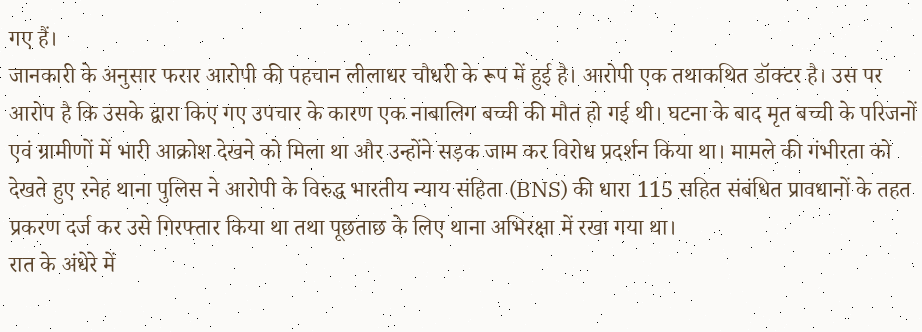गए हैं।
जानकारी के अनुसार फरार आरोपी की पहचान लीलाधर चौधरी के रूप में हुई है। आरोपी एक तथाकथित डॉक्टर है। उस पर आरोप है कि उसके द्वारा किए गए उपचार के कारण एक नाबालिग बच्ची की मौत हो गई थी। घटना के बाद मृत बच्ची के परिजनों एवं ग्रामीणों में भारी आक्रोश देखने को मिला था और उन्होंने सड़क जाम कर विरोध प्रदर्शन किया था। मामले की गंभीरता को देखते हुए रनेह थाना पुलिस ने आरोपी के विरुद्ध भारतीय न्याय संहिता (BNS) की धारा 115 सहित संबंधित प्रावधानों के तहत प्रकरण दर्ज कर उसे गिरफ्तार किया था तथा पूछताछ के लिए थाना अभिरक्षा में रखा गया था।
रात के अंधेरे में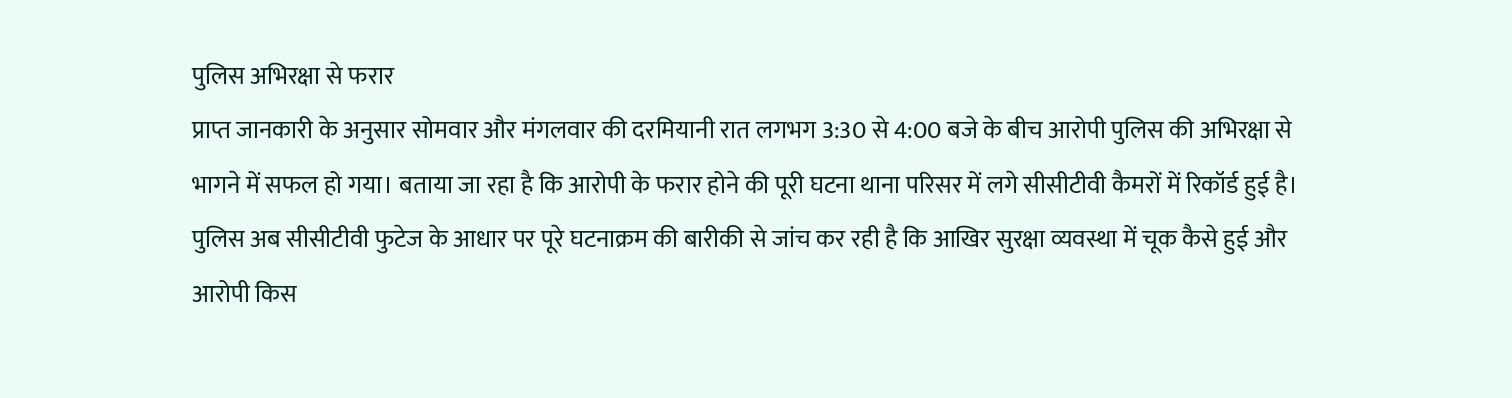पुलिस अभिरक्षा से फरार
प्राप्त जानकारी के अनुसार सोमवार और मंगलवार की दरमियानी रात लगभग 3:30 से 4:00 बजे के बीच आरोपी पुलिस की अभिरक्षा से भागने में सफल हो गया। बताया जा रहा है कि आरोपी के फरार होने की पूरी घटना थाना परिसर में लगे सीसीटीवी कैमरों में रिकॉर्ड हुई है। पुलिस अब सीसीटीवी फुटेज के आधार पर पूरे घटनाक्रम की बारीकी से जांच कर रही है कि आखिर सुरक्षा व्यवस्था में चूक कैसे हुई और आरोपी किस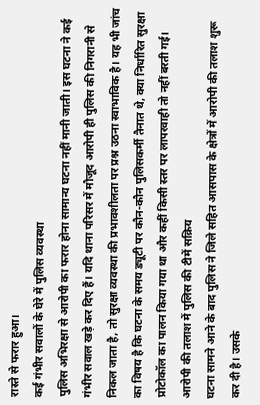रास्ते से फरार हुआ।
कई गंभीर सवालों के घेरे में पुलिस व्यवस्था
पुलिस अभिरक्षा से आरोपी का फरार होना सामान्य घटना नहीं मानी जाती। इस घटना ने कई गंभीर सवाल खड़े कर दिए हैं। यदि थाना परिसर में मौजूद आरोपी ही पुलिस की निगरानी से निकल जाता है, तो सुरक्षा व्यवस्था की प्रभावशीलता पर प्रश्न उठना स्वाभाविक है। यह भी जांच का विषय है कि घटना के समय ड्यूटी पर कौन-कौन पुलिसकर्मी तैनात थे, क्या निर्धारित सुरक्षा प्रोटोकॉल का पालन किया गया था और कहीं किसी स्तर पर लापरवाही तो नहीं बरती गई।
आरोपी की तलाश में पुलिस की टीमें सक्रिय
घटना सामने आने के बाद पुलिस ने जिले सहित आसपास के क्षेत्रों में आरोपी की तलाश शुरू कर दी है। उसके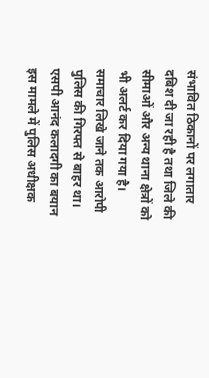संभावित ठिकानों पर लगातार दबिश दी जा रही है तथा जिले की सीमाओं और अन्य थाना क्षेत्रों को भी अलर्ट कर दिया गया है। समाचार लिखे जाने तक आरोपी पुलिस की गिरफ्त से बाहर था।
एसपी आनंद कलादगी का बयान
इस मामले में पुलिस अधीक्षक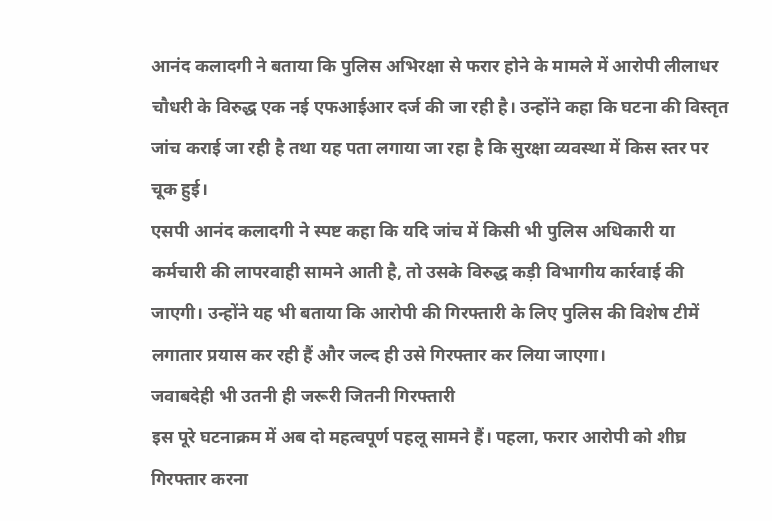आनंद कलादगी ने बताया कि पुलिस अभिरक्षा से फरार होने के मामले में आरोपी लीलाधर चौधरी के विरुद्ध एक नई एफआईआर दर्ज की जा रही है। उन्होंने कहा कि घटना की विस्तृत जांच कराई जा रही है तथा यह पता लगाया जा रहा है कि सुरक्षा व्यवस्था में किस स्तर पर चूक हुई।
एसपी आनंद कलादगी ने स्पष्ट कहा कि यदि जांच में किसी भी पुलिस अधिकारी या कर्मचारी की लापरवाही सामने आती है, तो उसके विरुद्ध कड़ी विभागीय कार्रवाई की जाएगी। उन्होंने यह भी बताया कि आरोपी की गिरफ्तारी के लिए पुलिस की विशेष टीमें लगातार प्रयास कर रही हैं और जल्द ही उसे गिरफ्तार कर लिया जाएगा।
जवाबदेही भी उतनी ही जरूरी जितनी गिरफ्तारी
इस पूरे घटनाक्रम में अब दो महत्वपूर्ण पहलू सामने हैं। पहला, फरार आरोपी को शीघ्र गिरफ्तार करना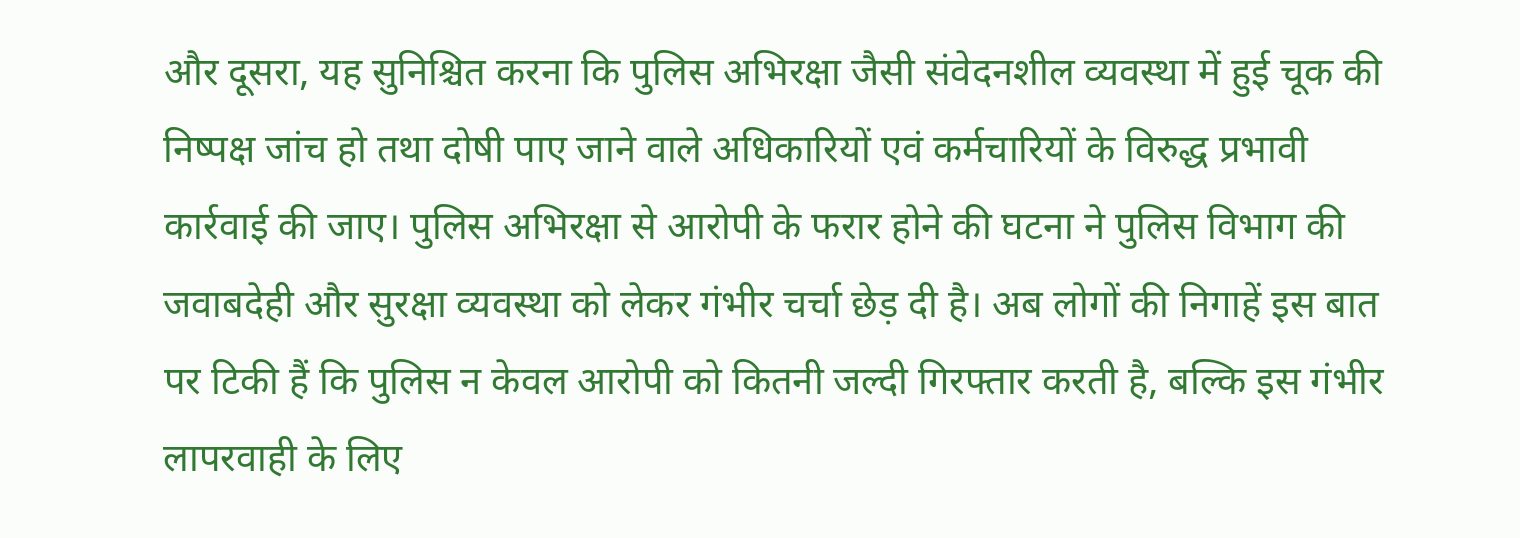और दूसरा, यह सुनिश्चित करना कि पुलिस अभिरक्षा जैसी संवेदनशील व्यवस्था में हुई चूक की निष्पक्ष जांच हो तथा दोषी पाए जाने वाले अधिकारियों एवं कर्मचारियों के विरुद्ध प्रभावी कार्रवाई की जाए। पुलिस अभिरक्षा से आरोपी के फरार होने की घटना ने पुलिस विभाग की जवाबदेही और सुरक्षा व्यवस्था को लेकर गंभीर चर्चा छेड़ दी है। अब लोगों की निगाहें इस बात पर टिकी हैं कि पुलिस न केवल आरोपी को कितनी जल्दी गिरफ्तार करती है, बल्कि इस गंभीर लापरवाही के लिए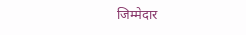जिम्मेदार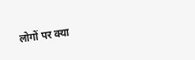लोगों पर क्या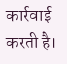कार्रवाई करती है।